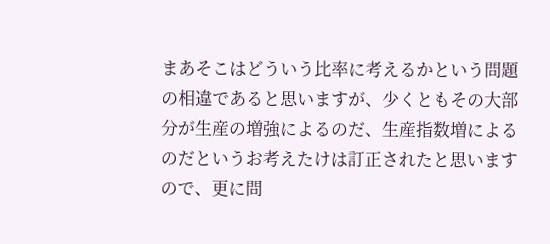まあそこはどういう比率に考えるかという問題の相違であると思いますが、少くともその大部分が生産の増強によるのだ、生産指数増によるのだというお考えたけは訂正されたと思いますので、更に問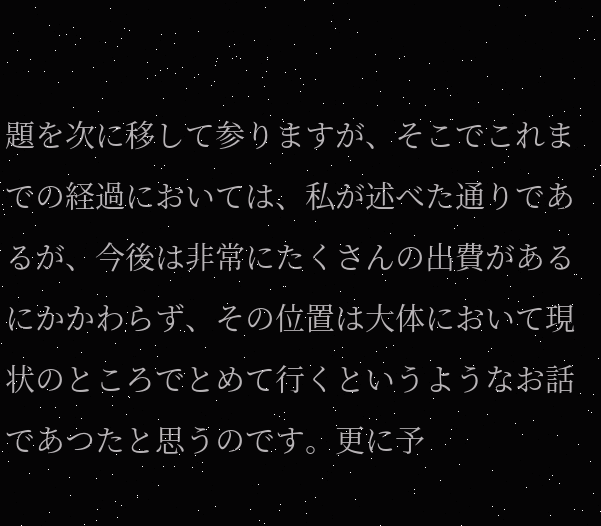題を次に移して参りますが、そこでこれまでの経過においては、私が述べた通りであるが、今後は非常にたくさんの出費があるにかかわらず、その位置は大体において現状のところでとめて行くというようなお話であつたと思うのです。更に予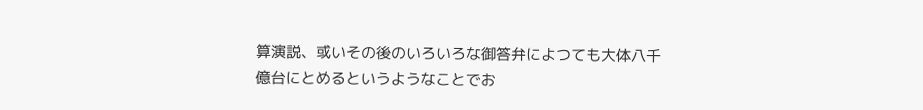算演説、或いその後のいろいろな御答弁によつても大体八千億台にとめるというようなことでお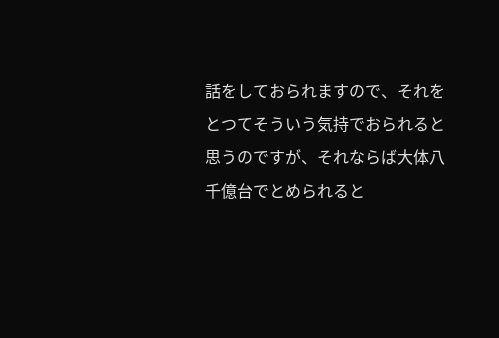話をしておられますので、それをとつてそういう気持でおられると思うのですが、それならば大体八千億台でとめられると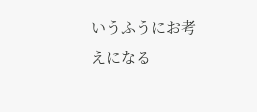いうふうにお考えになる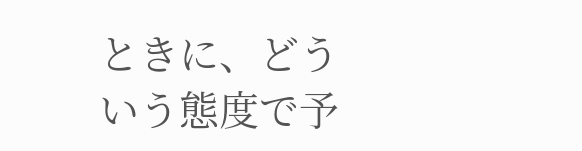ときに、どういう態度で予